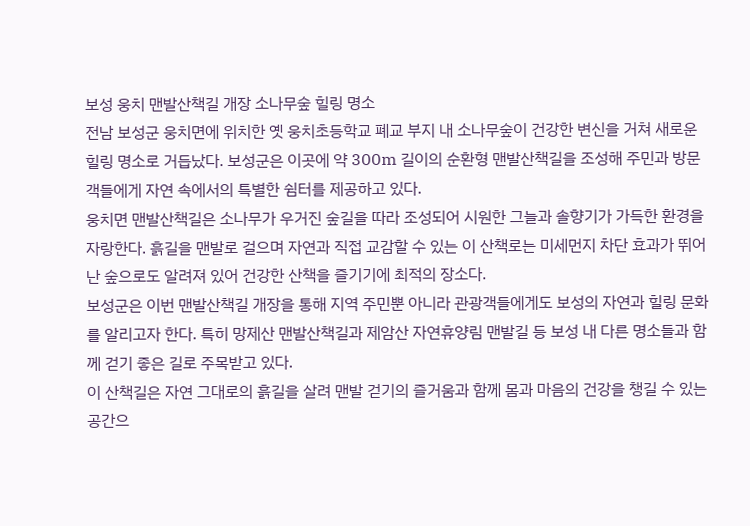보성 웅치 맨발산책길 개장 소나무숲 힐링 명소
전남 보성군 웅치면에 위치한 옛 웅치초등학교 폐교 부지 내 소나무숲이 건강한 변신을 거쳐 새로운 힐링 명소로 거듭났다. 보성군은 이곳에 약 300m 길이의 순환형 맨발산책길을 조성해 주민과 방문객들에게 자연 속에서의 특별한 쉼터를 제공하고 있다.
웅치면 맨발산책길은 소나무가 우거진 숲길을 따라 조성되어 시원한 그늘과 솔향기가 가득한 환경을 자랑한다. 흙길을 맨발로 걸으며 자연과 직접 교감할 수 있는 이 산책로는 미세먼지 차단 효과가 뛰어난 숲으로도 알려져 있어 건강한 산책을 즐기기에 최적의 장소다.
보성군은 이번 맨발산책길 개장을 통해 지역 주민뿐 아니라 관광객들에게도 보성의 자연과 힐링 문화를 알리고자 한다. 특히 망제산 맨발산책길과 제암산 자연휴양림 맨발길 등 보성 내 다른 명소들과 함께 걷기 좋은 길로 주목받고 있다.
이 산책길은 자연 그대로의 흙길을 살려 맨발 걷기의 즐거움과 함께 몸과 마음의 건강을 챙길 수 있는 공간으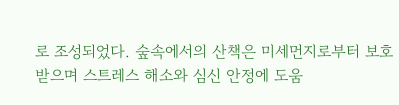로 조성되었다. 숲속에서의 산책은 미세먼지로부터 보호받으며 스트레스 해소와 심신 안정에 도움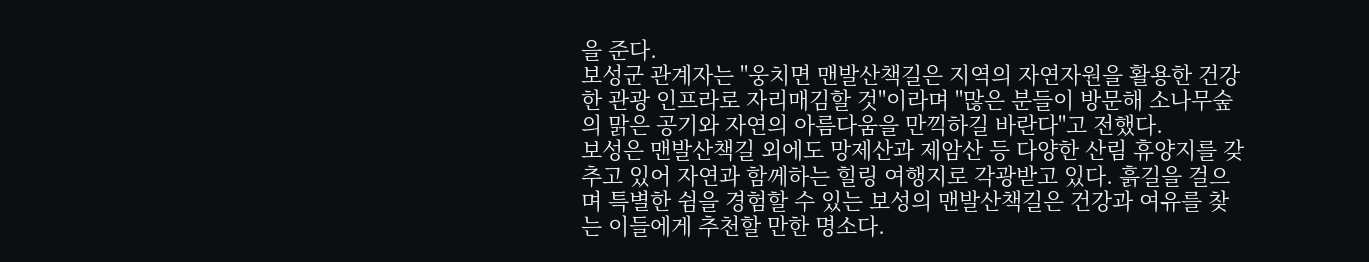을 준다.
보성군 관계자는 "웅치면 맨발산책길은 지역의 자연자원을 활용한 건강한 관광 인프라로 자리매김할 것"이라며 "많은 분들이 방문해 소나무숲의 맑은 공기와 자연의 아름다움을 만끽하길 바란다"고 전했다.
보성은 맨발산책길 외에도 망제산과 제암산 등 다양한 산림 휴양지를 갖추고 있어 자연과 함께하는 힐링 여행지로 각광받고 있다. 흙길을 걸으며 특별한 쉼을 경험할 수 있는 보성의 맨발산책길은 건강과 여유를 찾는 이들에게 추천할 만한 명소다.